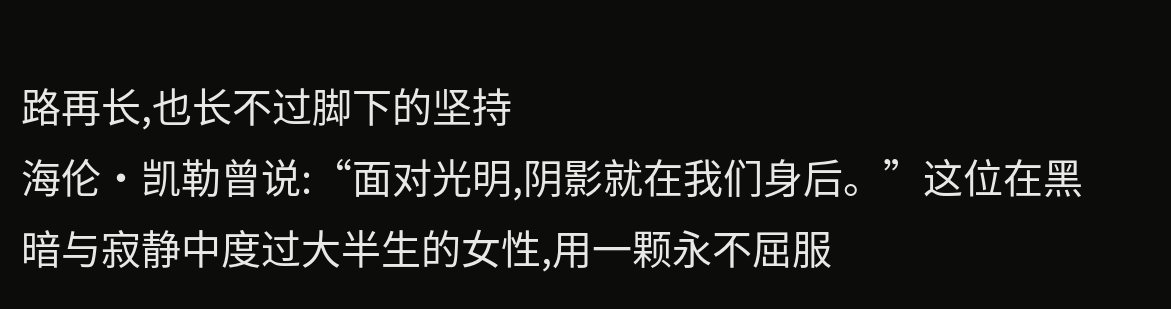路再长,也长不过脚下的坚持
海伦·凯勒曾说:“面对光明,阴影就在我们身后。”这位在黑暗与寂静中度过大半生的女性,用一颗永不屈服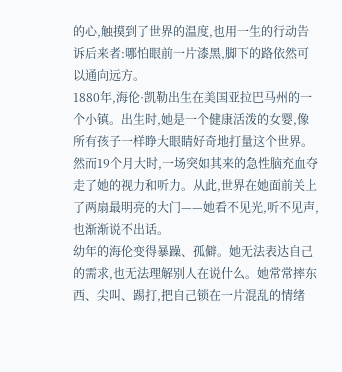的心,触摸到了世界的温度,也用一生的行动告诉后来者:哪怕眼前一片漆黑,脚下的路依然可以通向远方。
1880年,海伦·凯勒出生在美国亚拉巴马州的一个小镇。出生时,她是一个健康活泼的女婴,像所有孩子一样睁大眼睛好奇地打量这个世界。然而19个月大时,一场突如其来的急性脑充血夺走了她的视力和听力。从此,世界在她面前关上了两扇最明亮的大门——她看不见光,听不见声,也渐渐说不出话。
幼年的海伦变得暴躁、孤僻。她无法表达自己的需求,也无法理解别人在说什么。她常常摔东西、尖叫、踢打,把自己锁在一片混乱的情绪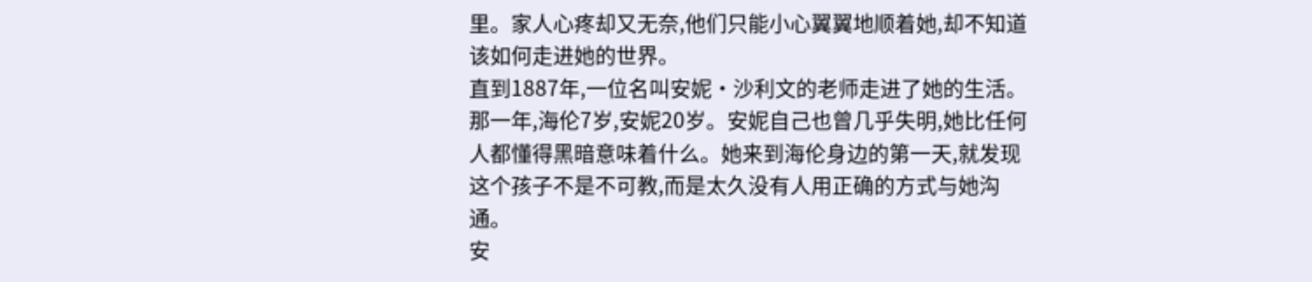里。家人心疼却又无奈,他们只能小心翼翼地顺着她,却不知道该如何走进她的世界。
直到1887年,一位名叫安妮·沙利文的老师走进了她的生活。那一年,海伦7岁,安妮20岁。安妮自己也曾几乎失明,她比任何人都懂得黑暗意味着什么。她来到海伦身边的第一天,就发现这个孩子不是不可教,而是太久没有人用正确的方式与她沟通。
安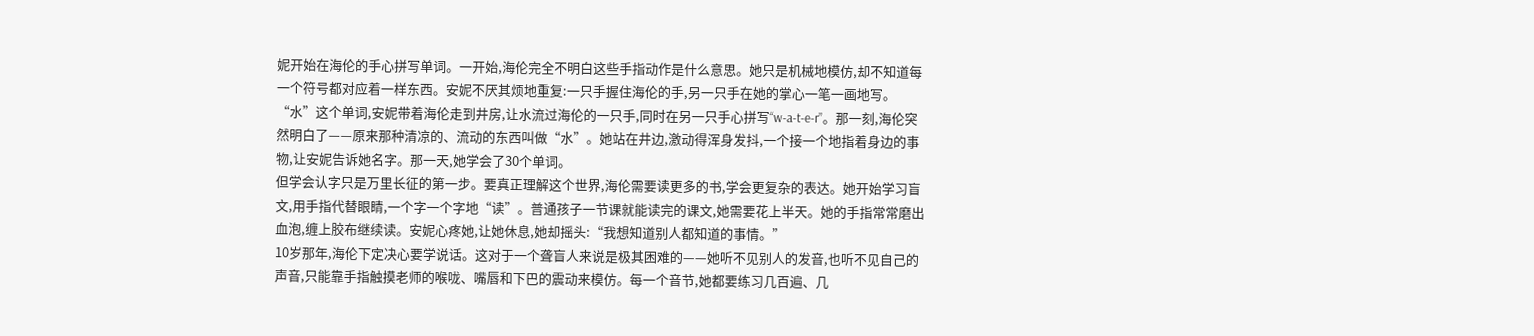妮开始在海伦的手心拼写单词。一开始,海伦完全不明白这些手指动作是什么意思。她只是机械地模仿,却不知道每一个符号都对应着一样东西。安妮不厌其烦地重复:一只手握住海伦的手,另一只手在她的掌心一笔一画地写。“水”这个单词,安妮带着海伦走到井房,让水流过海伦的一只手,同时在另一只手心拼写“w-a-t-e-r”。那一刻,海伦突然明白了——原来那种清凉的、流动的东西叫做“水”。她站在井边,激动得浑身发抖,一个接一个地指着身边的事物,让安妮告诉她名字。那一天,她学会了30个单词。
但学会认字只是万里长征的第一步。要真正理解这个世界,海伦需要读更多的书,学会更复杂的表达。她开始学习盲文,用手指代替眼睛,一个字一个字地“读”。普通孩子一节课就能读完的课文,她需要花上半天。她的手指常常磨出血泡,缠上胶布继续读。安妮心疼她,让她休息,她却摇头:“我想知道别人都知道的事情。”
10岁那年,海伦下定决心要学说话。这对于一个聋盲人来说是极其困难的——她听不见别人的发音,也听不见自己的声音,只能靠手指触摸老师的喉咙、嘴唇和下巴的震动来模仿。每一个音节,她都要练习几百遍、几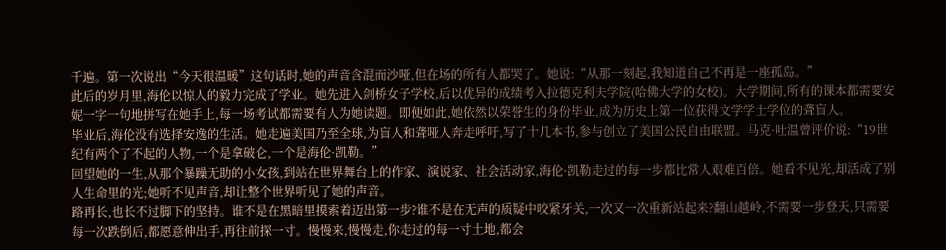千遍。第一次说出“今天很温暖”这句话时,她的声音含混而沙哑,但在场的所有人都哭了。她说:“从那一刻起,我知道自己不再是一座孤岛。”
此后的岁月里,海伦以惊人的毅力完成了学业。她先进入剑桥女子学校,后以优异的成绩考入拉德克利夫学院(哈佛大学的女校)。大学期间,所有的课本都需要安妮一字一句地拼写在她手上,每一场考试都需要有人为她读题。即便如此,她依然以荣誉生的身份毕业,成为历史上第一位获得文学学士学位的聋盲人。
毕业后,海伦没有选择安逸的生活。她走遍美国乃至全球,为盲人和聋哑人奔走呼吁,写了十几本书,参与创立了美国公民自由联盟。马克·吐温曾评价说:“19世纪有两个了不起的人物,一个是拿破仑,一个是海伦·凯勒。”
回望她的一生,从那个暴躁无助的小女孩,到站在世界舞台上的作家、演说家、社会活动家,海伦·凯勒走过的每一步都比常人艰难百倍。她看不见光,却活成了别人生命里的光;她听不见声音,却让整个世界听见了她的声音。
路再长,也长不过脚下的坚持。谁不是在黑暗里摸索着迈出第一步?谁不是在无声的质疑中咬紧牙关,一次又一次重新站起来?翻山越岭,不需要一步登天,只需要每一次跌倒后,都愿意伸出手,再往前探一寸。慢慢来,慢慢走,你走过的每一寸土地,都会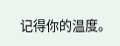记得你的温度。